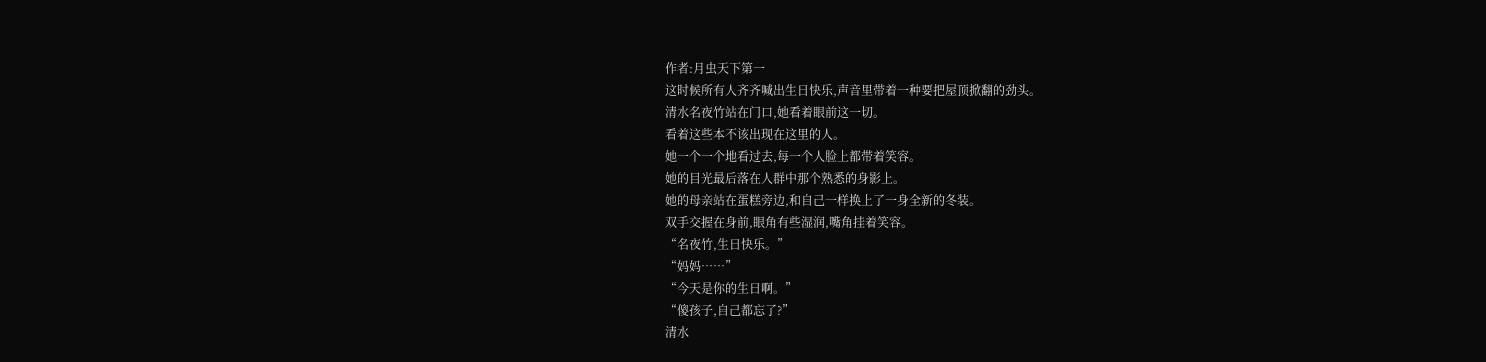作者:月虫天下第一
这时候所有人齐齐喊出生日快乐,声音里带着一种要把屋顶掀翻的劲头。
清水名夜竹站在门口,她看着眼前这一切。
看着这些本不该出现在这里的人。
她一个一个地看过去,每一个人脸上都带着笑容。
她的目光最后落在人群中那个熟悉的身影上。
她的母亲站在蛋糕旁边,和自己一样换上了一身全新的冬装。
双手交握在身前,眼角有些湿润,嘴角挂着笑容。
“名夜竹,生日快乐。”
“妈妈……”
“今天是你的生日啊。”
“傻孩子,自己都忘了?”
清水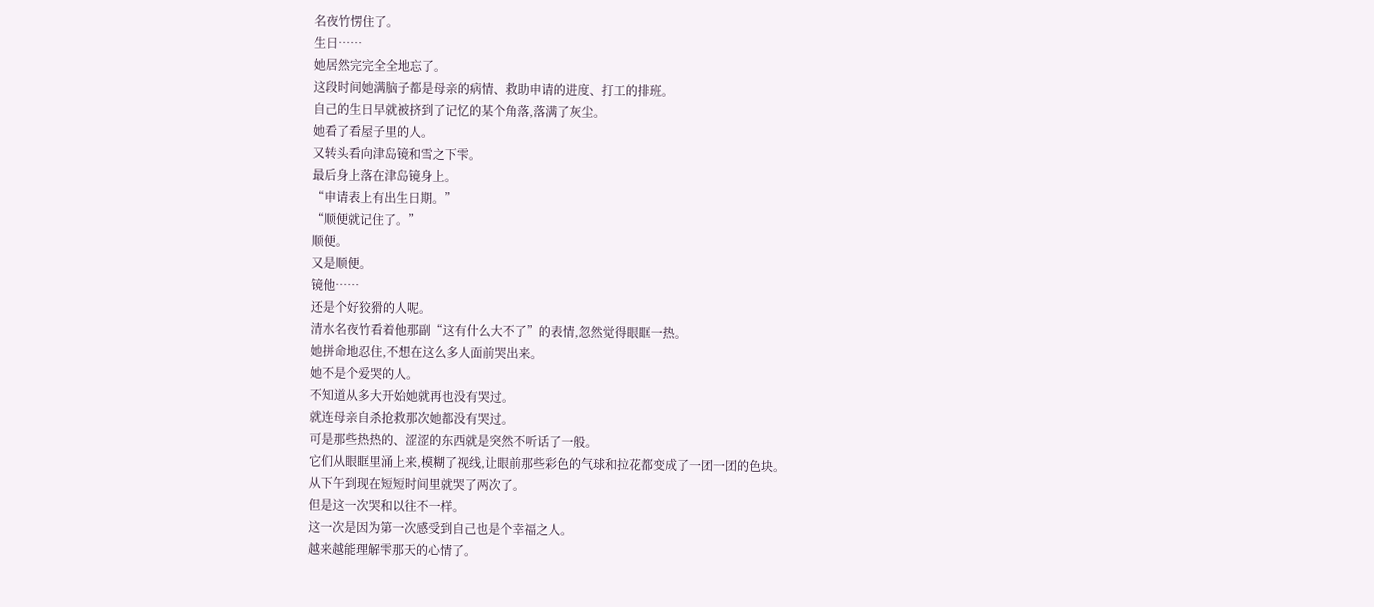名夜竹愣住了。
生日……
她居然完完全全地忘了。
这段时间她满脑子都是母亲的病情、救助申请的进度、打工的排班。
自己的生日早就被挤到了记忆的某个角落,落满了灰尘。
她看了看屋子里的人。
又转头看向津岛镜和雪之下雫。
最后身上落在津岛镜身上。
“申请表上有出生日期。”
“顺便就记住了。”
顺便。
又是顺便。
镜他……
还是个好狡猾的人呢。
清水名夜竹看着他那副“这有什么大不了”的表情,忽然觉得眼眶一热。
她拼命地忍住,不想在这么多人面前哭出来。
她不是个爱哭的人。
不知道从多大开始她就再也没有哭过。
就连母亲自杀抢救那次她都没有哭过。
可是那些热热的、涩涩的东西就是突然不听话了一般。
它们从眼眶里涌上来,模糊了视线,让眼前那些彩色的气球和拉花都变成了一团一团的色块。
从下午到现在短短时间里就哭了两次了。
但是这一次哭和以往不一样。
这一次是因为第一次感受到自己也是个幸福之人。
越来越能理解雫那天的心情了。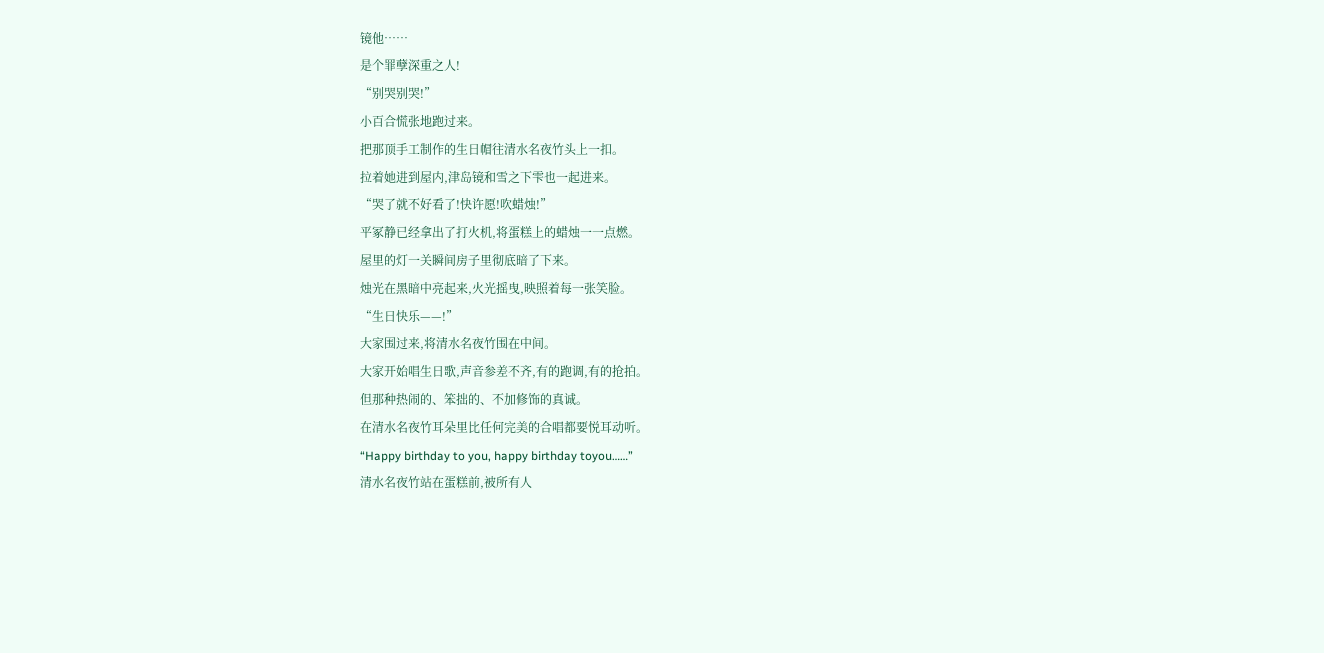镜他……
是个罪孽深重之人!
“别哭别哭!”
小百合慌张地跑过来。
把那顶手工制作的生日帽往清水名夜竹头上一扣。
拉着她进到屋内,津岛镜和雪之下雫也一起进来。
“哭了就不好看了!快许愿!吹蜡烛!”
平冢静已经拿出了打火机,将蛋糕上的蜡烛一一点燃。
屋里的灯一关瞬间房子里彻底暗了下来。
烛光在黑暗中亮起来,火光摇曳,映照着每一张笑脸。
“生日快乐——!”
大家围过来,将清水名夜竹围在中间。
大家开始唱生日歌,声音参差不齐,有的跑调,有的抢拍。
但那种热闹的、笨拙的、不加修饰的真诚。
在清水名夜竹耳朵里比任何完美的合唱都要悦耳动听。
“Happy birthday to you, happy birthday toyou……”
清水名夜竹站在蛋糕前,被所有人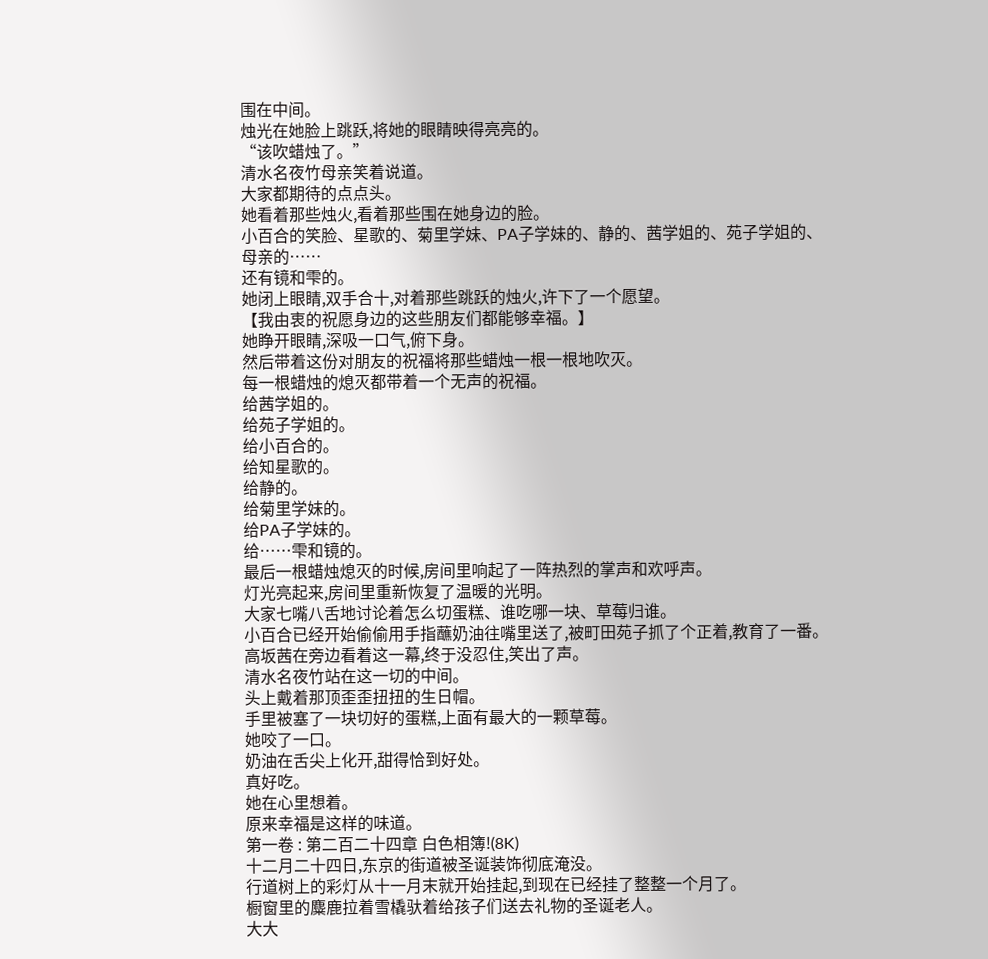围在中间。
烛光在她脸上跳跃,将她的眼睛映得亮亮的。
“该吹蜡烛了。”
清水名夜竹母亲笑着说道。
大家都期待的点点头。
她看着那些烛火,看着那些围在她身边的脸。
小百合的笑脸、星歌的、菊里学妹、PA子学妹的、静的、茜学姐的、苑子学姐的、母亲的……
还有镜和雫的。
她闭上眼睛,双手合十,对着那些跳跃的烛火,许下了一个愿望。
【我由衷的祝愿身边的这些朋友们都能够幸福。】
她睁开眼睛,深吸一口气,俯下身。
然后带着这份对朋友的祝福将那些蜡烛一根一根地吹灭。
每一根蜡烛的熄灭都带着一个无声的祝福。
给茜学姐的。
给苑子学姐的。
给小百合的。
给知星歌的。
给静的。
给菊里学妹的。
给PA子学妹的。
给……雫和镜的。
最后一根蜡烛熄灭的时候,房间里响起了一阵热烈的掌声和欢呼声。
灯光亮起来,房间里重新恢复了温暖的光明。
大家七嘴八舌地讨论着怎么切蛋糕、谁吃哪一块、草莓归谁。
小百合已经开始偷偷用手指蘸奶油往嘴里送了,被町田苑子抓了个正着,教育了一番。
高坂茜在旁边看着这一幕,终于没忍住,笑出了声。
清水名夜竹站在这一切的中间。
头上戴着那顶歪歪扭扭的生日帽。
手里被塞了一块切好的蛋糕,上面有最大的一颗草莓。
她咬了一口。
奶油在舌尖上化开,甜得恰到好处。
真好吃。
她在心里想着。
原来幸福是这样的味道。
第一卷 : 第二百二十四章 白色相簿!(8K)
十二月二十四日,东京的街道被圣诞装饰彻底淹没。
行道树上的彩灯从十一月末就开始挂起,到现在已经挂了整整一个月了。
橱窗里的麋鹿拉着雪橇驮着给孩子们送去礼物的圣诞老人。
大大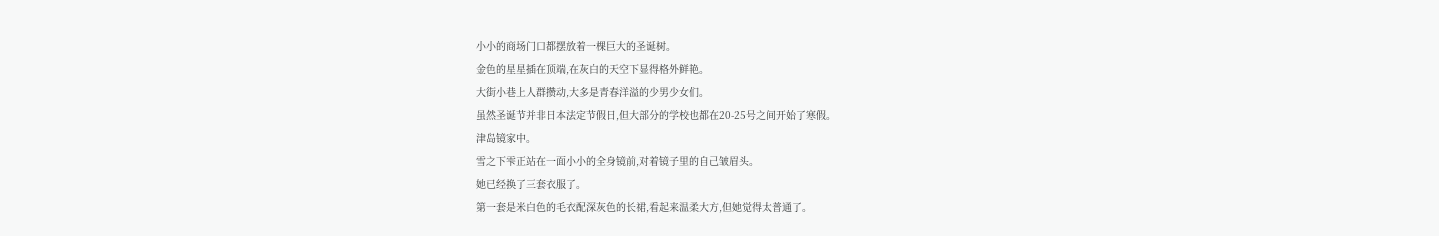小小的商场门口都摆放着一棵巨大的圣诞树。
金色的星星插在顶端,在灰白的天空下显得格外鲜艳。
大街小巷上人群攒动,大多是青春洋溢的少男少女们。
虽然圣诞节并非日本法定节假日,但大部分的学校也都在20-25号之间开始了寒假。
津岛镜家中。
雪之下雫正站在一面小小的全身镜前,对着镜子里的自己皱眉头。
她已经换了三套衣服了。
第一套是米白色的毛衣配深灰色的长裙,看起来温柔大方,但她觉得太普通了。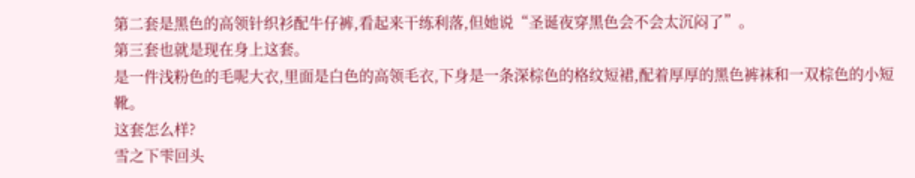第二套是黑色的高领针织衫配牛仔裤,看起来干练利落,但她说“圣诞夜穿黑色会不会太沉闷了”。
第三套也就是现在身上这套。
是一件浅粉色的毛呢大衣,里面是白色的高领毛衣,下身是一条深棕色的格纹短裙,配着厚厚的黑色裤袜和一双棕色的小短靴。
这套怎么样?
雪之下雫回头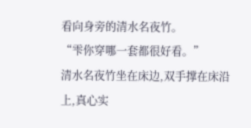看向身旁的清水名夜竹。
“雫你穿哪一套都很好看。”
清水名夜竹坐在床边,双手撑在床沿上,真心实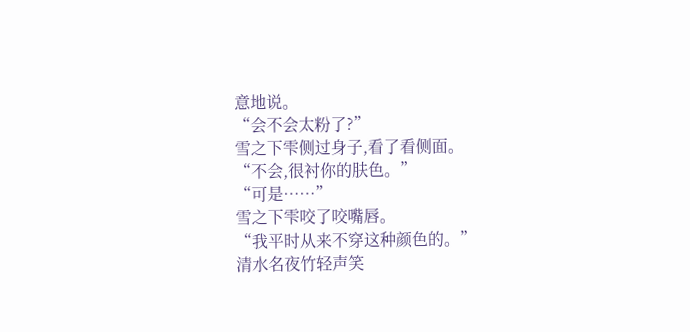意地说。
“会不会太粉了?”
雪之下雫侧过身子,看了看侧面。
“不会,很衬你的肤色。”
“可是……”
雪之下雫咬了咬嘴唇。
“我平时从来不穿这种颜色的。”
清水名夜竹轻声笑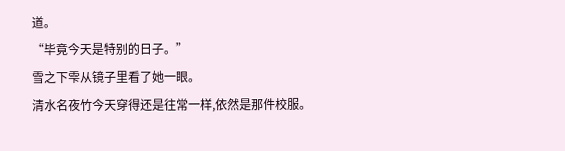道。
“毕竟今天是特别的日子。”
雪之下雫从镜子里看了她一眼。
清水名夜竹今天穿得还是往常一样,依然是那件校服。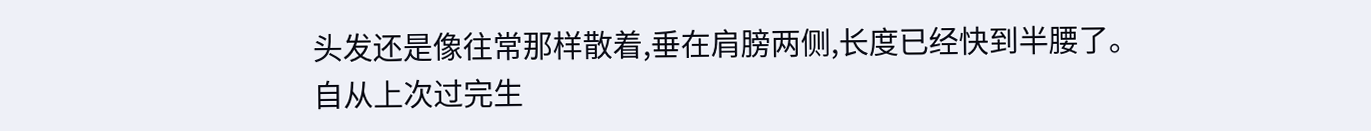头发还是像往常那样散着,垂在肩膀两侧,长度已经快到半腰了。
自从上次过完生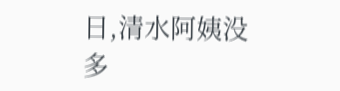日,清水阿姨没多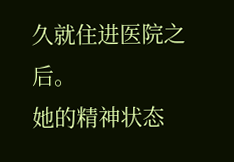久就住进医院之后。
她的精神状态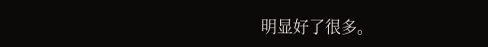明显好了很多。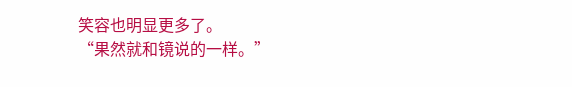笑容也明显更多了。
“果然就和镜说的一样。”